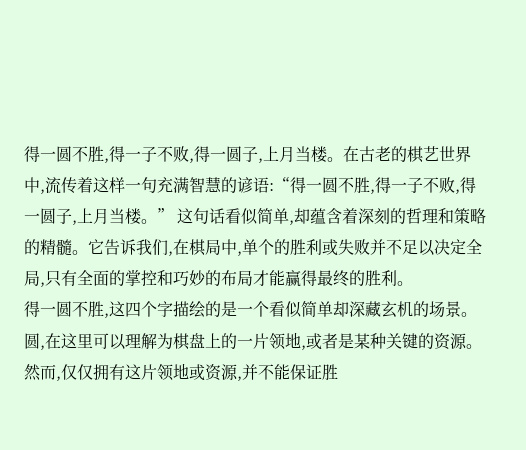得一圆不胜,得一子不败,得一圆子,上月当楼。在古老的棋艺世界中,流传着这样一句充满智慧的谚语:“得一圆不胜,得一子不败,得一圆子,上月当楼。” 这句话看似简单,却蕴含着深刻的哲理和策略的精髓。它告诉我们,在棋局中,单个的胜利或失败并不足以决定全局,只有全面的掌控和巧妙的布局才能赢得最终的胜利。
得一圆不胜,这四个字描绘的是一个看似简单却深藏玄机的场景。圆,在这里可以理解为棋盘上的一片领地,或者是某种关键的资源。然而,仅仅拥有这片领地或资源,并不能保证胜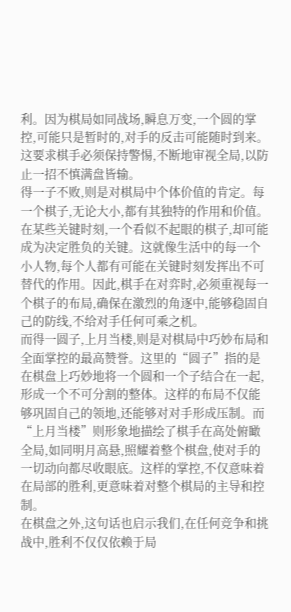利。因为棋局如同战场,瞬息万变,一个圆的掌控,可能只是暂时的,对手的反击可能随时到来。这要求棋手必须保持警惕,不断地审视全局,以防止一招不慎满盘皆输。
得一子不败,则是对棋局中个体价值的肯定。每一个棋子,无论大小,都有其独特的作用和价值。在某些关键时刻,一个看似不起眼的棋子,却可能成为决定胜负的关键。这就像生活中的每一个小人物,每个人都有可能在关键时刻发挥出不可替代的作用。因此,棋手在对弈时,必须重视每一个棋子的布局,确保在激烈的角逐中,能够稳固自己的防线,不给对手任何可乘之机。
而得一圆子,上月当楼,则是对棋局中巧妙布局和全面掌控的最高赞誉。这里的“圆子”指的是在棋盘上巧妙地将一个圆和一个子结合在一起,形成一个不可分割的整体。这样的布局不仅能够巩固自己的领地,还能够对对手形成压制。而“上月当楼”则形象地描绘了棋手在高处俯瞰全局,如同明月高悬,照耀着整个棋盘,使对手的一切动向都尽收眼底。这样的掌控,不仅意味着在局部的胜利,更意味着对整个棋局的主导和控制。
在棋盘之外,这句话也启示我们,在任何竞争和挑战中,胜利不仅仅依赖于局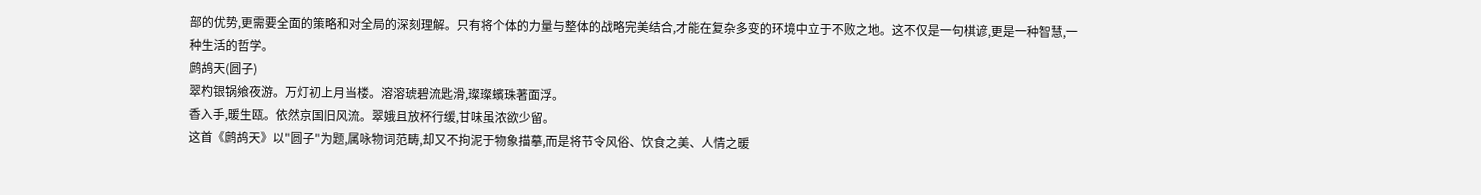部的优势,更需要全面的策略和对全局的深刻理解。只有将个体的力量与整体的战略完美结合,才能在复杂多变的环境中立于不败之地。这不仅是一句棋谚,更是一种智慧,一种生活的哲学。
鹧鸪天(圆子)
翠杓银锅飨夜游。万灯初上月当楼。溶溶琥碧流匙滑,璨璨蠙珠著面浮。
香入手,暖生瓯。依然京国旧风流。翠娥且放杯行缓,甘味虽浓欲少留。
这首《鹧鸪天》以"圆子"为题,属咏物词范畴,却又不拘泥于物象描摹,而是将节令风俗、饮食之美、人情之暖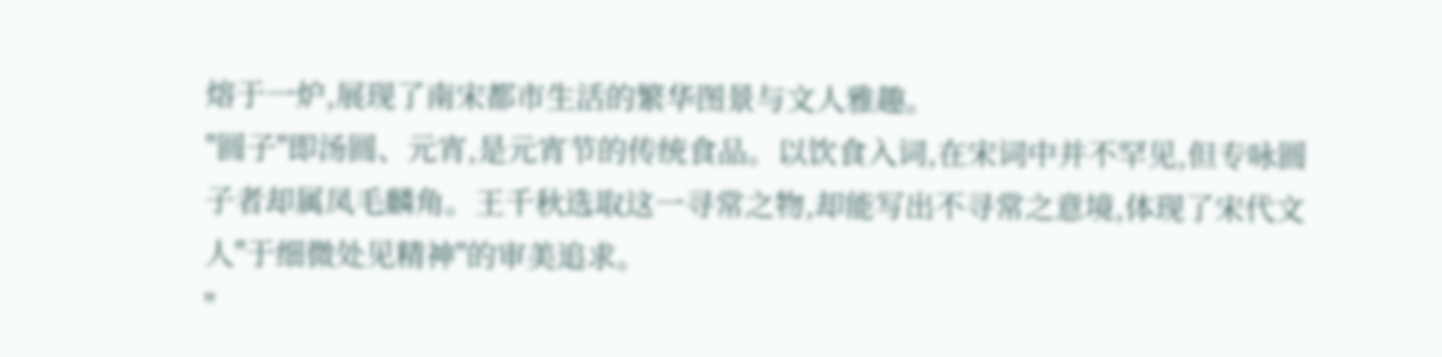熔于一炉,展现了南宋都市生活的繁华图景与文人雅趣。
"圆子"即汤圆、元宵,是元宵节的传统食品。以饮食入词,在宋词中并不罕见,但专咏圆子者却属凤毛麟角。王千秋选取这一寻常之物,却能写出不寻常之意境,体现了宋代文人"于细微处见精神"的审美追求。
"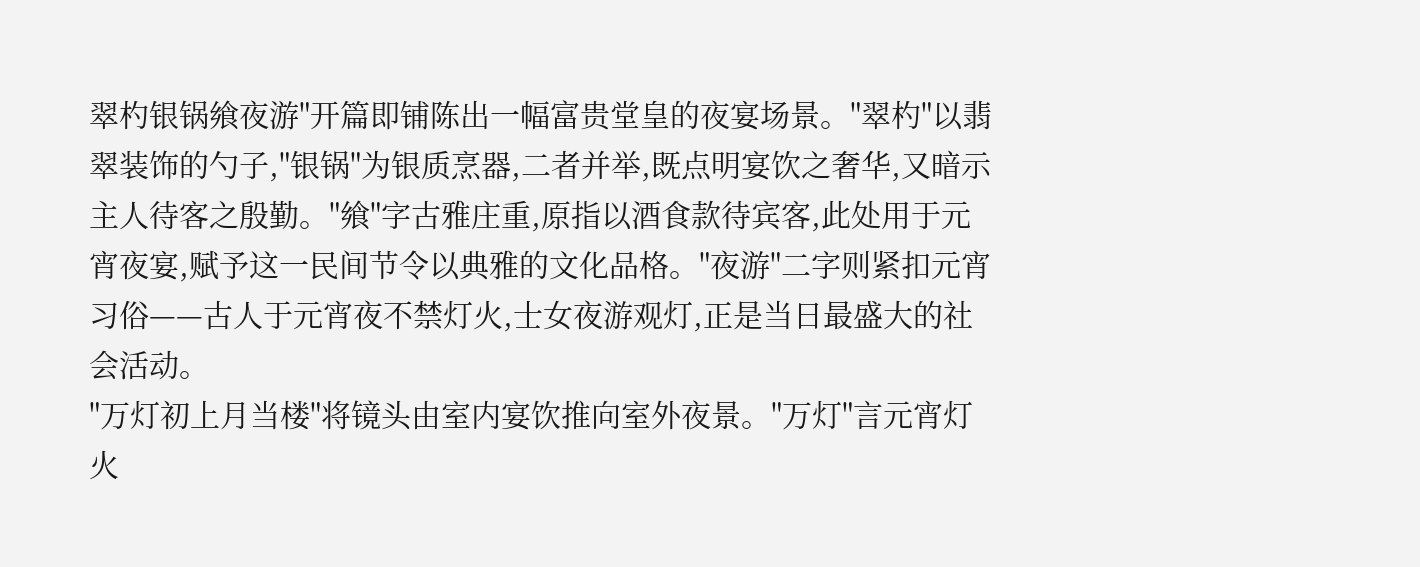翠杓银锅飨夜游"开篇即铺陈出一幅富贵堂皇的夜宴场景。"翠杓"以翡翠装饰的勺子,"银锅"为银质烹器,二者并举,既点明宴饮之奢华,又暗示主人待客之殷勤。"飨"字古雅庄重,原指以酒食款待宾客,此处用于元宵夜宴,赋予这一民间节令以典雅的文化品格。"夜游"二字则紧扣元宵习俗——古人于元宵夜不禁灯火,士女夜游观灯,正是当日最盛大的社会活动。
"万灯初上月当楼"将镜头由室内宴饮推向室外夜景。"万灯"言元宵灯火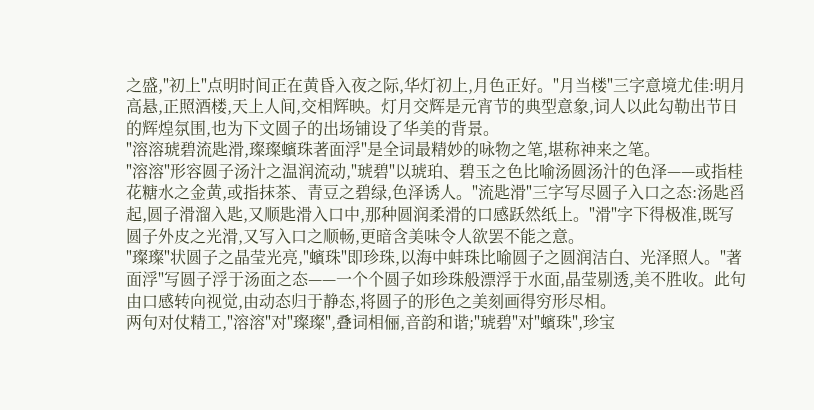之盛,"初上"点明时间正在黄昏入夜之际,华灯初上,月色正好。"月当楼"三字意境尤佳:明月高悬,正照酒楼,天上人间,交相辉映。灯月交辉是元宵节的典型意象,词人以此勾勒出节日的辉煌氛围,也为下文圆子的出场铺设了华美的背景。
"溶溶琥碧流匙滑,璨璨蠙珠著面浮"是全词最精妙的咏物之笔,堪称神来之笔。
"溶溶"形容圆子汤汁之温润流动,"琥碧"以琥珀、碧玉之色比喻汤圆汤汁的色泽——或指桂花糖水之金黄,或指抹茶、青豆之碧绿,色泽诱人。"流匙滑"三字写尽圆子入口之态:汤匙舀起,圆子滑溜入匙,又顺匙滑入口中,那种圆润柔滑的口感跃然纸上。"滑"字下得极准,既写圆子外皮之光滑,又写入口之顺畅,更暗含美味令人欲罢不能之意。
"璨璨"状圆子之晶莹光亮,"蠙珠"即珍珠,以海中蚌珠比喻圆子之圆润洁白、光泽照人。"著面浮"写圆子浮于汤面之态——一个个圆子如珍珠般漂浮于水面,晶莹剔透,美不胜收。此句由口感转向视觉,由动态归于静态,将圆子的形色之美刻画得穷形尽相。
两句对仗精工,"溶溶"对"璨璨",叠词相俪,音韵和谐;"琥碧"对"蠙珠",珍宝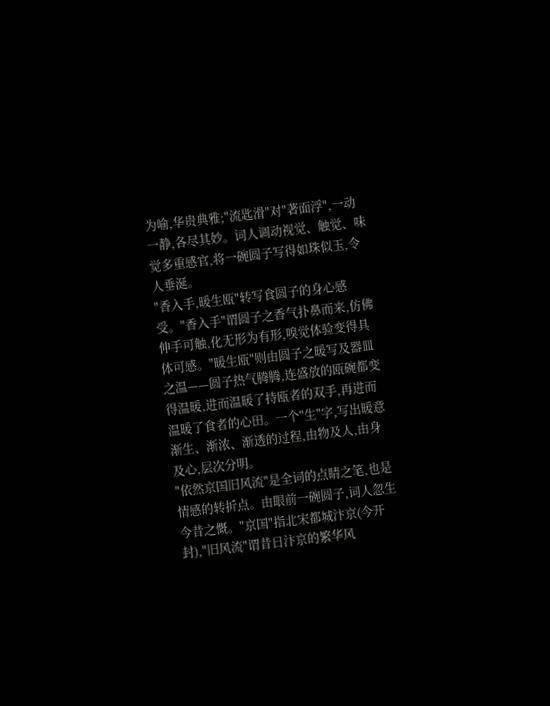为喻,华贵典雅;"流匙滑"对"著面浮",一动一静,各尽其妙。词人调动视觉、触觉、味觉多重感官,将一碗圆子写得如珠似玉,令人垂涎。
"香入手,暖生瓯"转写食圆子的身心感受。"香入手"谓圆子之香气扑鼻而来,仿佛伸手可触,化无形为有形,嗅觉体验变得具体可感。"暖生瓯"则由圆子之暖写及器皿之温——圆子热气腾腾,连盛放的瓯碗都变得温暖,进而温暖了持瓯者的双手,再进而温暖了食者的心田。一个"生"字,写出暖意渐生、渐浓、渐透的过程,由物及人,由身及心,层次分明。
"依然京国旧风流"是全词的点睛之笔,也是情感的转折点。由眼前一碗圆子,词人忽生今昔之慨。"京国"指北宋都城汴京(今开封),"旧风流"谓昔日汴京的繁华风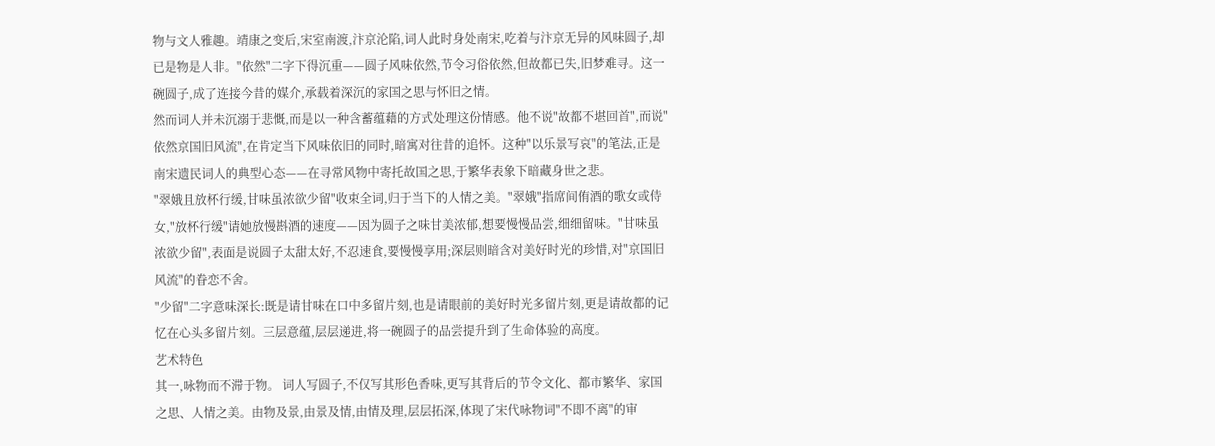物与文人雅趣。靖康之变后,宋室南渡,汴京沦陷,词人此时身处南宋,吃着与汴京无异的风味圆子,却已是物是人非。"依然"二字下得沉重——圆子风味依然,节令习俗依然,但故都已失,旧梦难寻。这一碗圆子,成了连接今昔的媒介,承载着深沉的家国之思与怀旧之情。
然而词人并未沉溺于悲慨,而是以一种含蓄蕴藉的方式处理这份情感。他不说"故都不堪回首",而说"依然京国旧风流",在肯定当下风味依旧的同时,暗寓对往昔的追怀。这种"以乐景写哀"的笔法,正是南宋遗民词人的典型心态——在寻常风物中寄托故国之思,于繁华表象下暗藏身世之悲。
"翠娥且放杯行缓,甘味虽浓欲少留"收束全词,归于当下的人情之美。"翠娥"指席间侑酒的歌女或侍女,"放杯行缓"请她放慢斟酒的速度——因为圆子之味甘美浓郁,想要慢慢品尝,细细留味。"甘味虽浓欲少留",表面是说圆子太甜太好,不忍速食,要慢慢享用;深层则暗含对美好时光的珍惜,对"京国旧风流"的眷恋不舍。
"少留"二字意味深长:既是请甘味在口中多留片刻,也是请眼前的美好时光多留片刻,更是请故都的记忆在心头多留片刻。三层意蕴,层层递进,将一碗圆子的品尝提升到了生命体验的高度。
艺术特色
其一,咏物而不滞于物。 词人写圆子,不仅写其形色香味,更写其背后的节令文化、都市繁华、家国之思、人情之美。由物及景,由景及情,由情及理,层层拓深,体现了宋代咏物词"不即不离"的审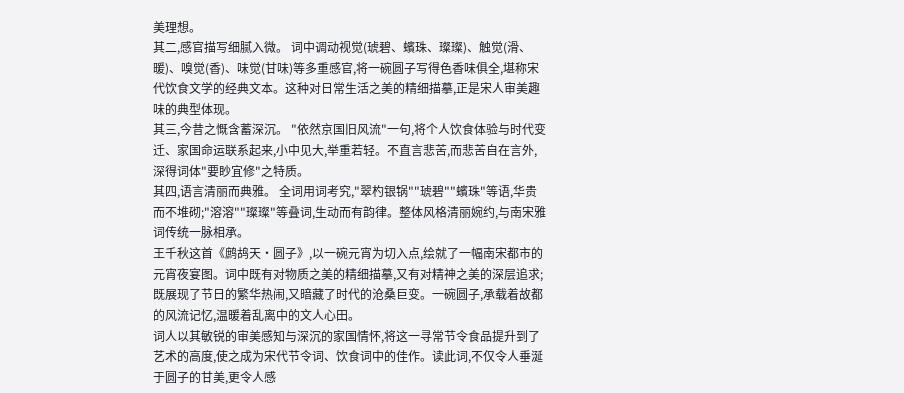美理想。
其二,感官描写细腻入微。 词中调动视觉(琥碧、蠙珠、璨璨)、触觉(滑、暖)、嗅觉(香)、味觉(甘味)等多重感官,将一碗圆子写得色香味俱全,堪称宋代饮食文学的经典文本。这种对日常生活之美的精细描摹,正是宋人审美趣味的典型体现。
其三,今昔之慨含蓄深沉。 "依然京国旧风流"一句,将个人饮食体验与时代变迁、家国命运联系起来,小中见大,举重若轻。不直言悲苦,而悲苦自在言外,深得词体"要眇宜修"之特质。
其四,语言清丽而典雅。 全词用词考究,"翠杓银锅""琥碧""蠙珠"等语,华贵而不堆砌;"溶溶""璨璨"等叠词,生动而有韵律。整体风格清丽婉约,与南宋雅词传统一脉相承。
王千秋这首《鹧鸪天·圆子》,以一碗元宵为切入点,绘就了一幅南宋都市的元宵夜宴图。词中既有对物质之美的精细描摹,又有对精神之美的深层追求;既展现了节日的繁华热闹,又暗藏了时代的沧桑巨变。一碗圆子,承载着故都的风流记忆,温暖着乱离中的文人心田。
词人以其敏锐的审美感知与深沉的家国情怀,将这一寻常节令食品提升到了艺术的高度,使之成为宋代节令词、饮食词中的佳作。读此词,不仅令人垂涎于圆子的甘美,更令人感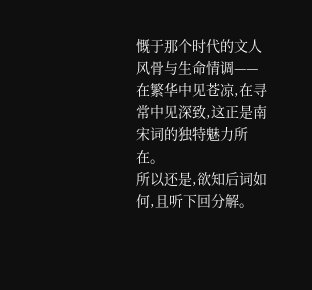慨于那个时代的文人风骨与生命情调——在繁华中见苍凉,在寻常中见深致,这正是南宋词的独特魅力所在。
所以还是,欲知后词如何,且听下回分解。